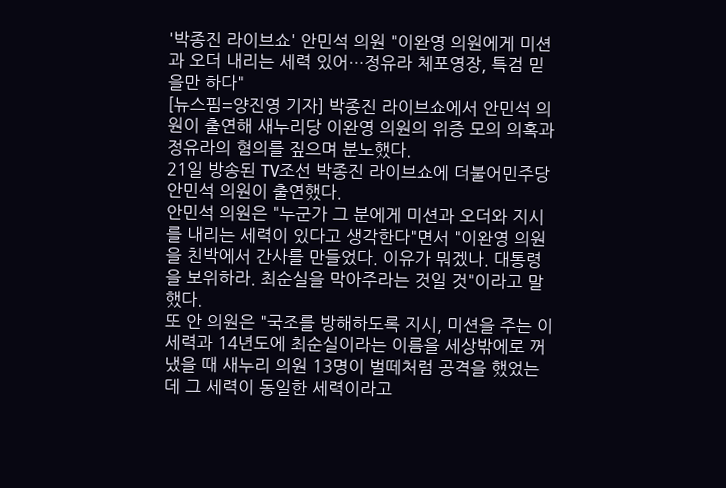'박종진 라이브쇼' 안민석 의원 "이완영 의원에게 미션과 오더 내리는 세력 있어…정유라 체포영장, 특검 믿을만 하다"
[뉴스핌=양진영 기자] 박종진 라이브쇼에서 안민석 의원이 출연해 새누리당 이완영 의원의 위증 모의 의혹과 정유라의 혐의를 짚으며 분노했다.
21일 방송된 TV조선 박종진 라이브쇼에 더불어민주당 안민석 의원이 출연했다.
안민석 의원은 "누군가 그 분에게 미션과 오더와 지시를 내리는 세력이 있다고 생각한다"면서 "이완영 의원을 친박에서 간사를 만들었다. 이유가 뭐겠나. 대통령을 보위하라. 최순실을 막아주라는 것일 것"이라고 말했다.
또 안 의원은 "국조를 방해하도록 지시, 미션을 주는 이 세력과 14년도에 최순실이라는 이름을 세상밖에로 꺼냈을 때 새누리 의원 13명이 벌떼처럼 공격을 했었는데 그 세력이 동일한 세력이라고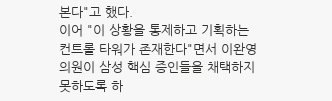본다"고 했다.
이어 "이 상황을 통제하고 기획하는 컨트롤 타워가 존재한다"면서 이완영 의원이 삼성 핵심 증인들을 채택하지 못하도록 하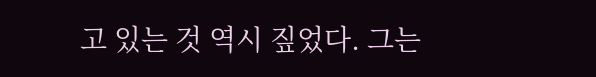고 있는 것 역시 짚었다. 그는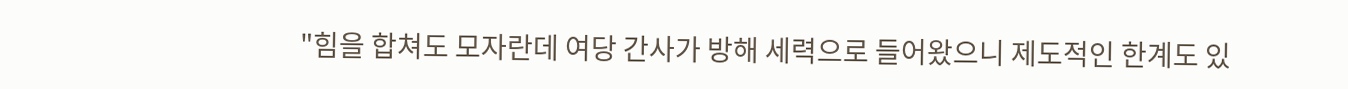"힘을 합쳐도 모자란데 여당 간사가 방해 세력으로 들어왔으니 제도적인 한계도 있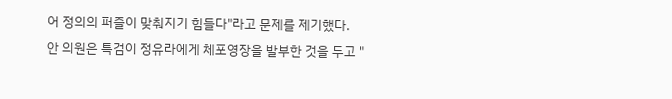어 정의의 퍼즐이 맞춰지기 힘들다"라고 문제를 제기했다.
안 의원은 특검이 정유라에게 체포영장을 발부한 것을 두고 "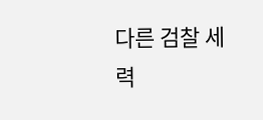다른 검찰 세력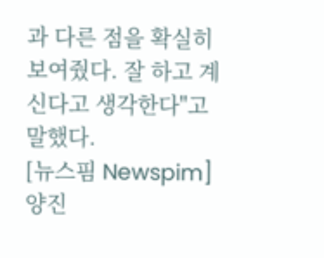과 다른 점을 확실히 보여줬다. 잘 하고 계신다고 생각한다"고 말했다.
[뉴스핌 Newspim] 양진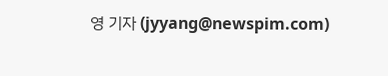영 기자 (jyyang@newspim.com)